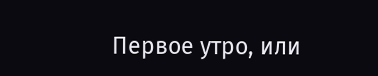Первое утро, или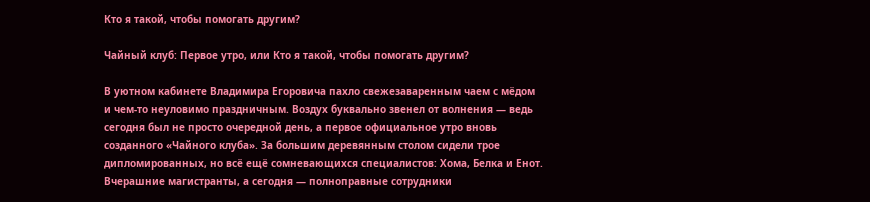Кто я такой, чтобы помогать другим?

Чайный клуб: Первое утро, или Кто я такой, чтобы помогать другим?

В уютном кабинете Владимира Егоровича пахло свежезаваренным чаем с мёдом и чем-то неуловимо праздничным. Воздух буквально звенел от волнения — ведь сегодня был не просто очередной день, а первое официальное утро вновь созданного «Чайного клуба». За большим деревянным столом сидели трое дипломированных, но всё ещё сомневающихся специалистов: Хома, Белка и Енот. Вчерашние магистранты, а сегодня — полноправные сотрудники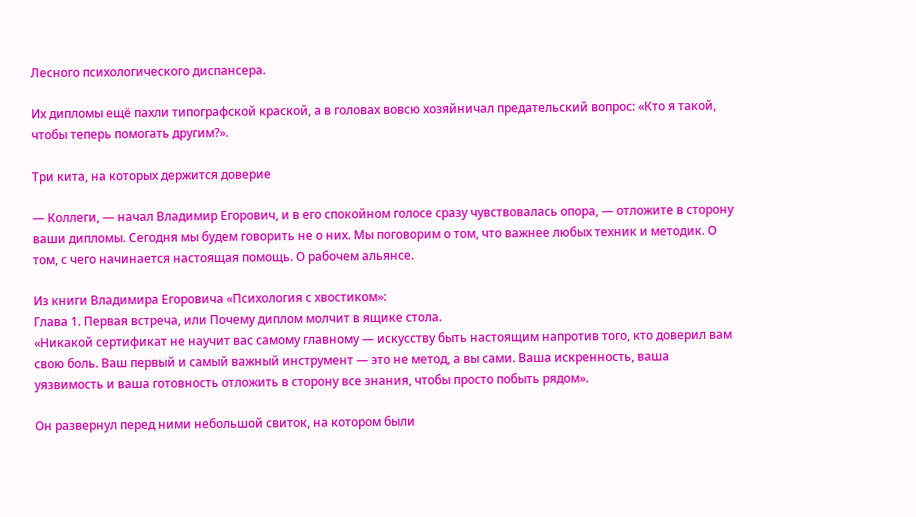Лесного психологического диспансера.

Их дипломы ещё пахли типографской краской, а в головах вовсю хозяйничал предательский вопрос: «Кто я такой, чтобы теперь помогать другим?».

Три кита, на которых держится доверие

— Коллеги, — начал Владимир Егорович, и в его спокойном голосе сразу чувствовалась опора, — отложите в сторону ваши дипломы. Сегодня мы будем говорить не о них. Мы поговорим о том, что важнее любых техник и методик. О том, с чего начинается настоящая помощь. О рабочем альянсе.

Из книги Владимира Егоровича «Психология с хвостиком»:
Глава 1. Первая встреча, или Почему диплом молчит в ящике стола.
«Никакой сертификат не научит вас самому главному — искусству быть настоящим напротив того, кто доверил вам свою боль. Ваш первый и самый важный инструмент — это не метод, а вы сами. Ваша искренность, ваша уязвимость и ваша готовность отложить в сторону все знания, чтобы просто побыть рядом».

Он развернул перед ними небольшой свиток, на котором были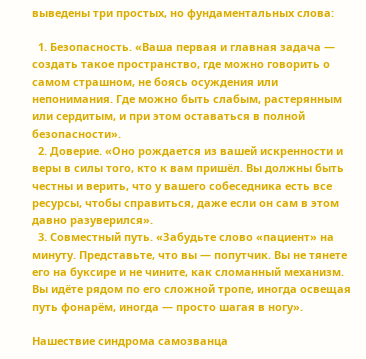выведены три простых, но фундаментальных слова:

  1. Безопасность. «Ваша первая и главная задача — создать такое пространство, где можно говорить о самом страшном, не боясь осуждения или непонимания. Где можно быть слабым, растерянным или сердитым, и при этом оставаться в полной безопасности».
  2. Доверие. «Оно рождается из вашей искренности и веры в силы того, кто к вам пришёл. Вы должны быть честны и верить, что у вашего собеседника есть все ресурсы, чтобы справиться, даже если он сам в этом давно разуверился».
  3. Совместный путь. «Забудьте слово «пациент» на минуту. Представьте, что вы — попутчик. Вы не тянете его на буксире и не чините, как сломанный механизм. Вы идёте рядом по его сложной тропе, иногда освещая путь фонарём, иногда — просто шагая в ногу».

Нашествие синдрома самозванца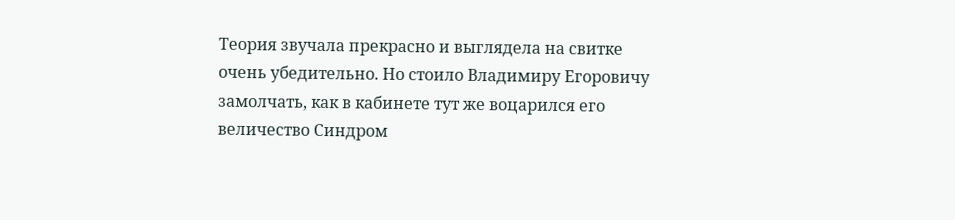Теория звучала прекрасно и выглядела на свитке очень убедительно. Но стоило Владимиру Егоровичу замолчать, как в кабинете тут же воцарился его величество Синдром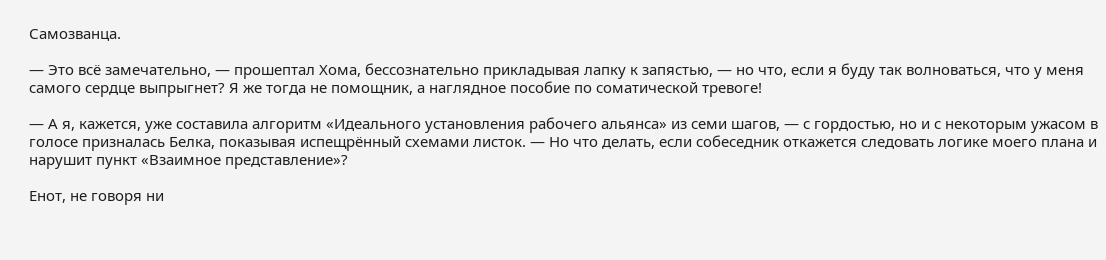Самозванца.

— Это всё замечательно, — прошептал Хома, бессознательно прикладывая лапку к запястью, — но что, если я буду так волноваться, что у меня самого сердце выпрыгнет? Я же тогда не помощник, а наглядное пособие по соматической тревоге!

— А я, кажется, уже составила алгоритм «Идеального установления рабочего альянса» из семи шагов, — с гордостью, но и с некоторым ужасом в голосе призналась Белка, показывая испещрённый схемами листок. — Но что делать, если собеседник откажется следовать логике моего плана и нарушит пункт «Взаимное представление»?

Енот, не говоря ни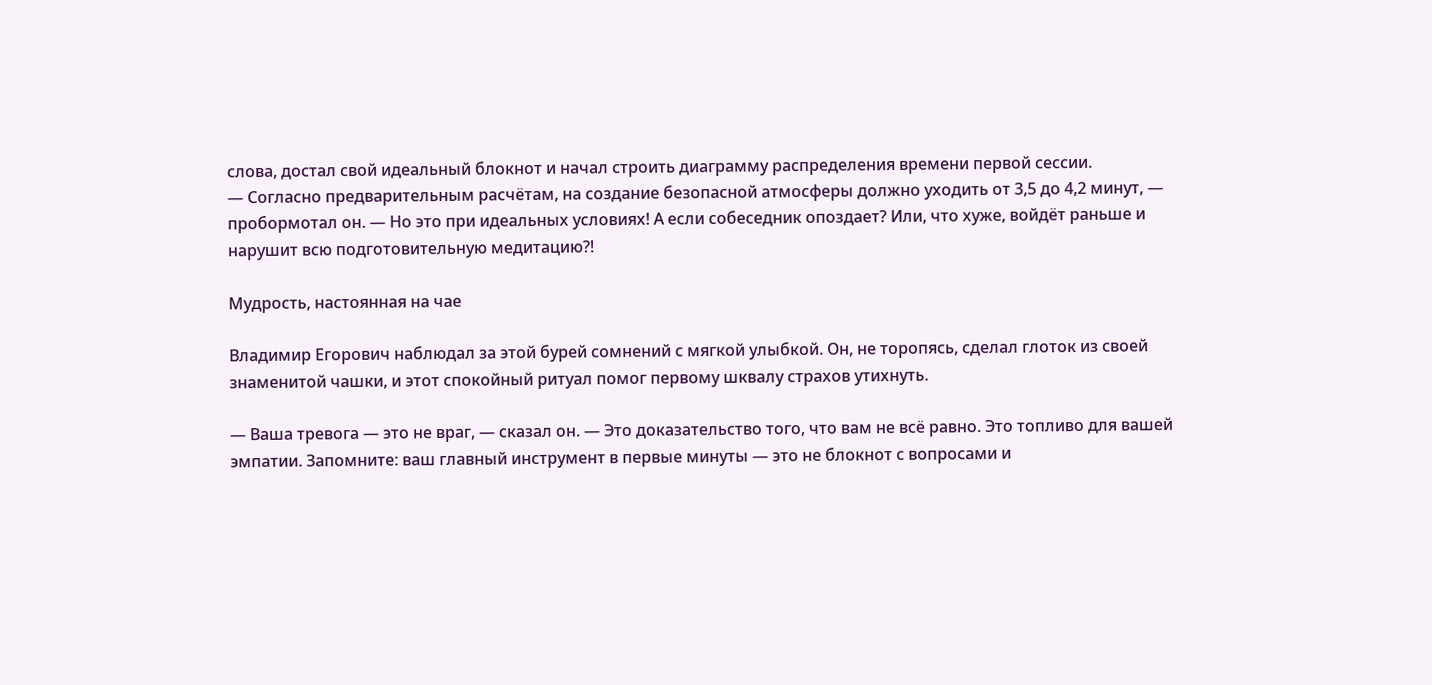слова, достал свой идеальный блокнот и начал строить диаграмму распределения времени первой сессии.
— Согласно предварительным расчётам, на создание безопасной атмосферы должно уходить от 3,5 до 4,2 минут, — пробормотал он. — Но это при идеальных условиях! А если собеседник опоздает? Или, что хуже, войдёт раньше и нарушит всю подготовительную медитацию?!

Мудрость, настоянная на чае

Владимир Егорович наблюдал за этой бурей сомнений с мягкой улыбкой. Он, не торопясь, сделал глоток из своей знаменитой чашки, и этот спокойный ритуал помог первому шквалу страхов утихнуть.

— Ваша тревога — это не враг, — сказал он. — Это доказательство того, что вам не всё равно. Это топливо для вашей эмпатии. Запомните: ваш главный инструмент в первые минуты — это не блокнот с вопросами и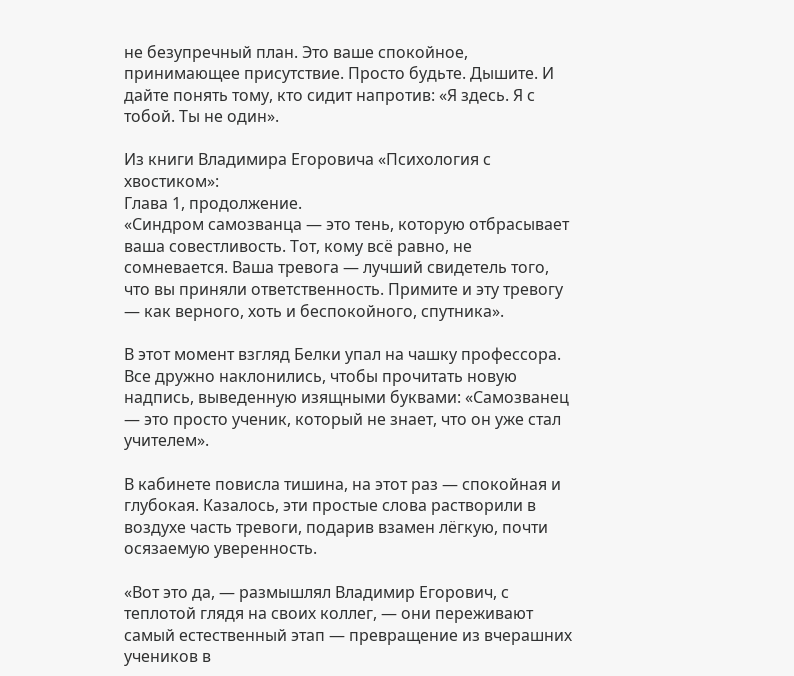не безупречный план. Это ваше спокойное, принимающее присутствие. Просто будьте. Дышите. И дайте понять тому, кто сидит напротив: «Я здесь. Я с тобой. Ты не один».

Из книги Владимира Егоровича «Психология с хвостиком»:
Глава 1, продолжение.
«Синдром самозванца — это тень, которую отбрасывает ваша совестливость. Тот, кому всё равно, не сомневается. Ваша тревога — лучший свидетель того, что вы приняли ответственность. Примите и эту тревогу — как верного, хоть и беспокойного, спутника».

В этот момент взгляд Белки упал на чашку профессора. Все дружно наклонились, чтобы прочитать новую надпись, выведенную изящными буквами: «Самозванец — это просто ученик, который не знает, что он уже стал учителем».

В кабинете повисла тишина, на этот раз — спокойная и глубокая. Казалось, эти простые слова растворили в воздухе часть тревоги, подарив взамен лёгкую, почти осязаемую уверенность.

«Вот это да, — размышлял Владимир Егорович, с теплотой глядя на своих коллег, — они переживают самый естественный этап — превращение из вчерашних учеников в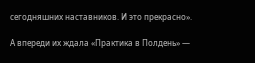сегодняшних наставников. И это прекрасно».

А впереди их ждала «Практика в Полдень» —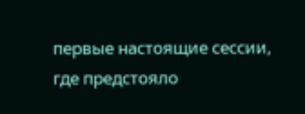первые настоящие сессии, где предстояло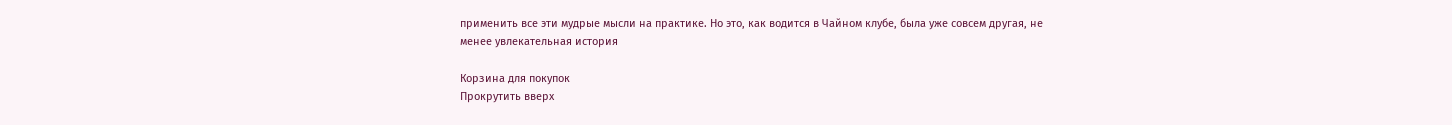применить все эти мудрые мысли на практике. Но это, как водится в Чайном клубе, была уже совсем другая, не менее увлекательная история

Корзина для покупок
Прокрутить вверх